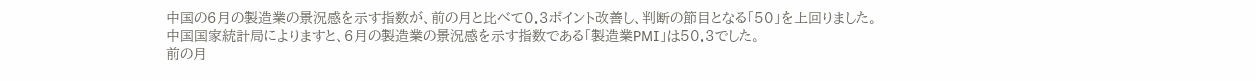中国の6月の製造業の景況感を示す指数が、前の月と比べて0.3ポイント改善し、判断の節目となる「50」を上回りました。
中国国家統計局によりますと、6月の製造業の景況感を示す指数である「製造業PMI」は50.3でした。
前の月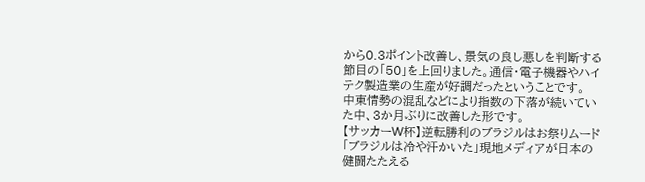から0.3ポイント改善し、景気の良し悪しを判断する節目の「50」を上回りました。通信・電子機器やハイテク製造業の生産が好調だったということです。
中東情勢の混乱などにより指数の下落が続いていた中、3か月ぶりに改善した形です。
【サッカーW杯】逆転勝利のブラジルはお祭りムード 「ブラジルは冷や汗かいた」現地メディアが日本の健闘たたえる